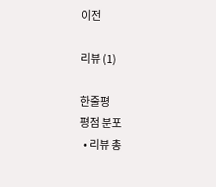이전

리뷰 (1)

한줄평
평점 분포
  • 리뷰 총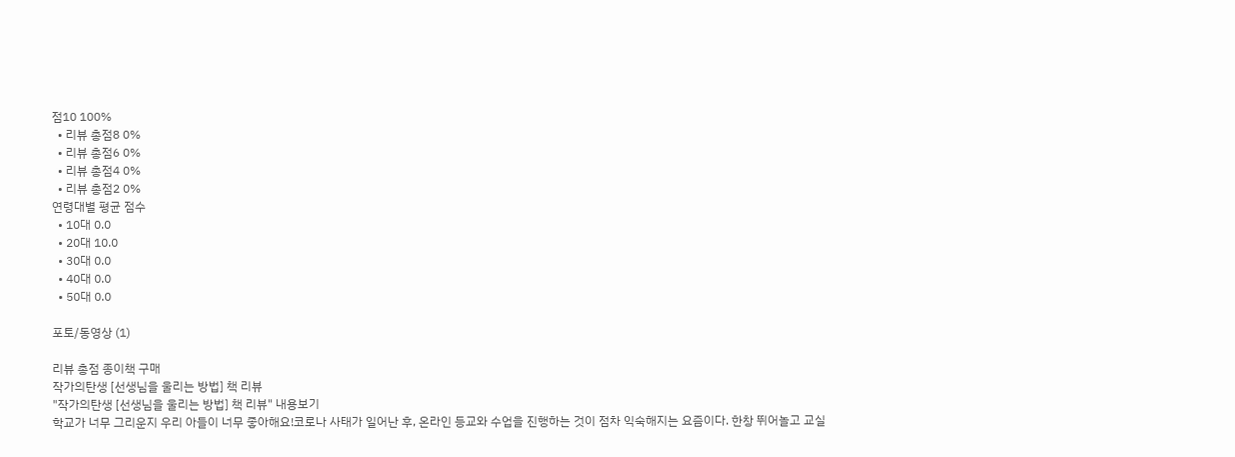점10 100%
  • 리뷰 총점8 0%
  • 리뷰 총점6 0%
  • 리뷰 총점4 0%
  • 리뷰 총점2 0%
연령대별 평균 점수
  • 10대 0.0
  • 20대 10.0
  • 30대 0.0
  • 40대 0.0
  • 50대 0.0

포토/동영상 (1)

리뷰 총점 종이책 구매
작가의탄생 [선생님을 울리는 방법] 책 리뷰
"작가의탄생 [선생님을 울리는 방법] 책 리뷰" 내용보기
학교가 너무 그리운지 우리 아들이 너무 좋아해요!코로나 사태가 일어난 후, 온라인 등교와 수업을 진행하는 것이 점차 익숙해지는 요즘이다. 한창 뛰어놀고 교실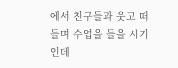에서 친구들과 웃고 떠들며 수업을 들을 시기인데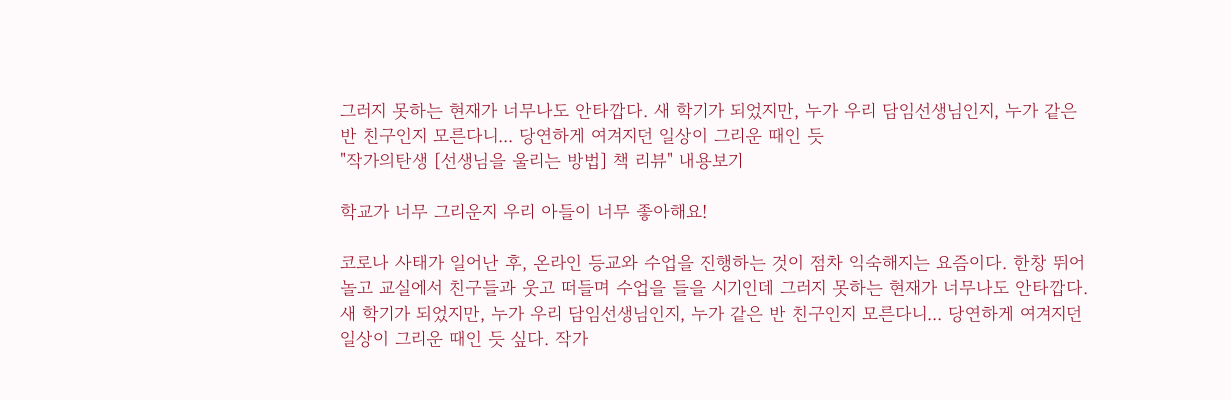그러지 못하는 현재가 너무나도 안타깝다. 새 학기가 되었지만, 누가 우리 담임선생님인지, 누가 같은 반 친구인지 모른다니... 당연하게 여겨지던 일상이 그리운 때인 듯
"작가의탄생 [선생님을 울리는 방법] 책 리뷰" 내용보기

학교가 너무 그리운지 우리 아들이 너무 좋아해요!

코로나 사태가 일어난 후, 온라인 등교와 수업을 진행하는 것이 점차 익숙해지는 요즘이다. 한창 뛰어놀고 교실에서 친구들과 웃고 떠들며 수업을 들을 시기인데 그러지 못하는 현재가 너무나도 안타깝다. 새 학기가 되었지만, 누가 우리 담임선생님인지, 누가 같은 반 친구인지 모른다니... 당연하게 여겨지던 일상이 그리운 때인 듯 싶다. 작가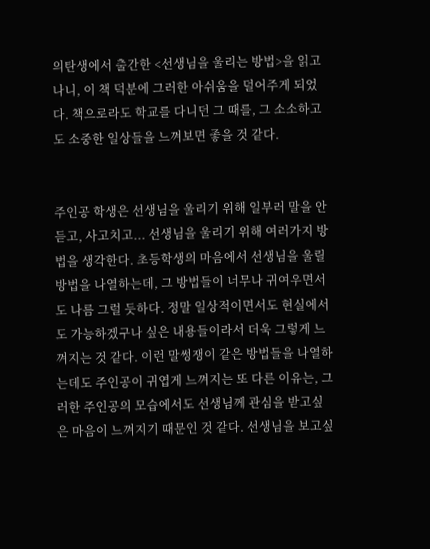의탄생에서 출간한 <선생님을 울리는 방법>을 읽고 나니, 이 책 덕분에 그러한 아쉬움을 덜어주게 되었다. 책으로라도 학교를 다니던 그 때를, 그 소소하고도 소중한 일상들을 느껴보면 좋을 것 같다.


주인공 학생은 선생님을 울리기 위해 일부러 말을 안듣고, 사고치고... 선생님을 울리기 위해 여러가지 방법을 생각한다. 초등학생의 마음에서 선생님을 울릴 방법을 나열하는데, 그 방법들이 너무나 귀여우면서도 나름 그럴 듯하다. 정말 일상적이면서도 현실에서도 가능하겠구나 싶은 내용들이라서 더욱 그렇게 느껴지는 것 같다. 이런 말썽쟁이 같은 방법들을 나열하는데도 주인공이 귀엽게 느껴지는 또 다른 이유는, 그러한 주인공의 모습에서도 선생님께 관심을 받고싶은 마음이 느껴지기 때문인 것 같다. 선생님을 보고싶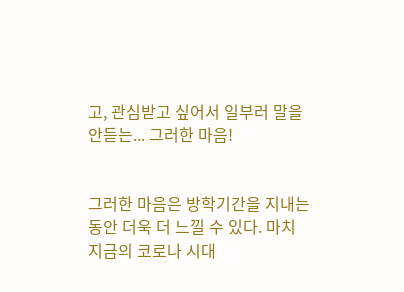고, 관심받고 싶어서 일부러 말을 안듣는... 그러한 마음!


그러한 마음은 방학기간을 지내는 동안 더욱 더 느낄 수 있다. 마치 지금의 코로나 시대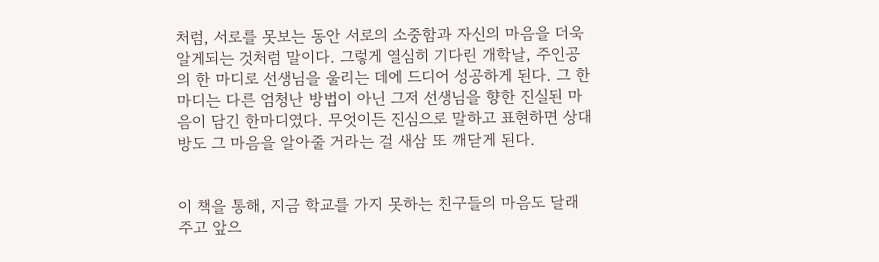처럼, 서로를 못보는 동안 서로의 소중함과 자신의 마음을 더욱 알게되는 것처럼 말이다. 그렇게 열심히 기다린 개학날, 주인공의 한 마디로 선생님을 울리는 데에 드디어 성공하게 된다. 그 한마디는 다른 엄청난 방법이 아닌 그저 선생님을 향한 진실된 마음이 담긴 한마디였다. 무엇이든 진심으로 말하고 표현하면 상대방도 그 마음을 알아줄 거라는 걸 새삼 또 깨닫게 된다.


이 책을 통해, 지금 학교를 가지 못하는 친구들의 마음도 달래주고 앞으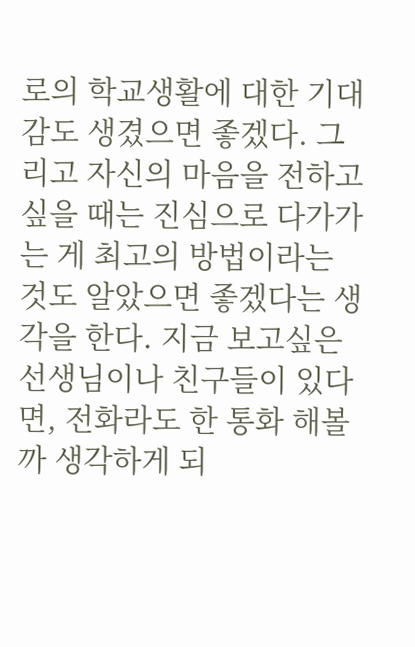로의 학교생활에 대한 기대감도 생겼으면 좋겠다. 그리고 자신의 마음을 전하고 싶을 때는 진심으로 다가가는 게 최고의 방법이라는 것도 알았으면 좋겠다는 생각을 한다. 지금 보고싶은 선생님이나 친구들이 있다면, 전화라도 한 통화 해볼까 생각하게 되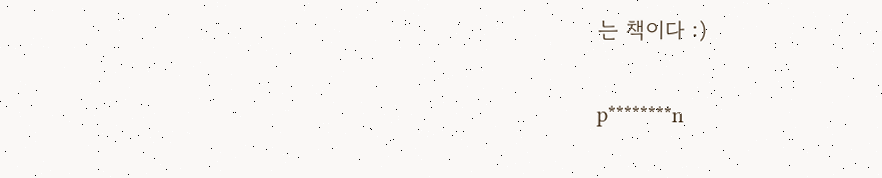는 책이다 :)

p********n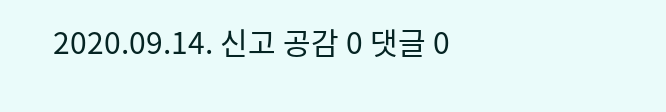2020.09.14. 신고 공감 0 댓글 0